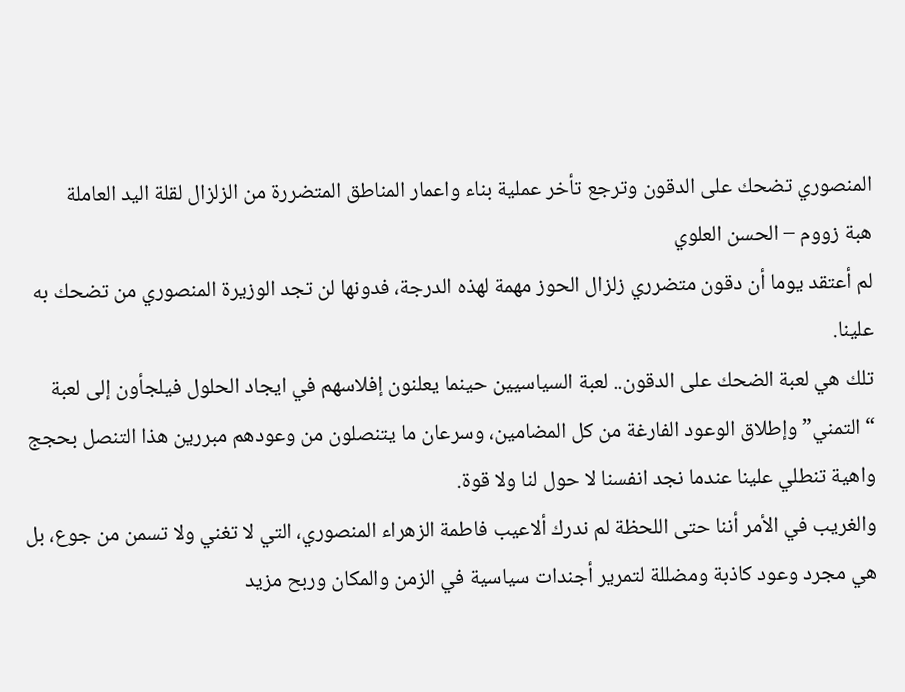المنصوري تضحك على الدقون وترجع تأخر عملية بناء واعمار المناطق المتضررة من الزلزال لقلة اليد العاملة
هبة زووم – الحسن العلوي
لم أعتقد يوما أن دقون متضرري زلزال الحوز مهمة لهذه الدرجة، فدونها لن تجد الوزيرة المنصوري من تضحك به علينا.
تلك هي لعبة الضحك على الدقون.. لعبة السياسيين حينما يعلنون إفلاسهم في ايجاد الحلول فيلجأون إلى لعبة “التمني” وإطلاق الوعود الفارغة من كل المضامين، وسرعان ما يتنصلون من وعودهم مبررين هذا التنصل بحجج واهية تنطلي علينا عندما نجد انفسنا لا حول لنا ولا قوة.
والغريب في الأمر أننا حتى اللحظة لم ندرك ألاعيب فاطمة الزهراء المنصوري، التي لا تغني ولا تسمن من جوع، بل هي مجرد وعود كاذبة ومضللة لتمرير أجندات سياسية في الزمن والمكان وربح مزيد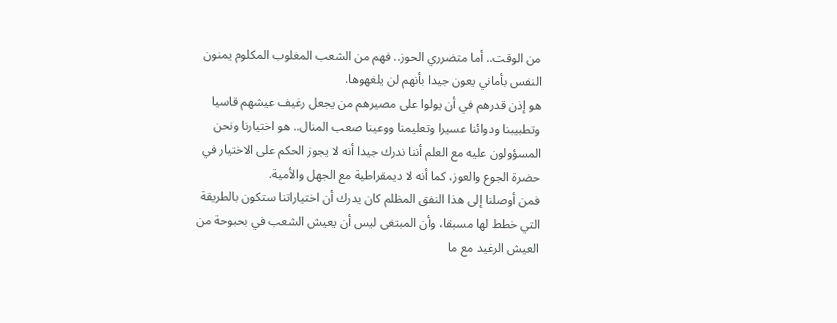من الوقت.. أما متضرري الحوز.. فهم من الشعب المغلوب المكلوم يمنون النفس بأماني يعون جيدا بأنهم لن يلغهوها.
هو إذن قدرهم في أن يولوا على مصيرهم من يجعل رغيف عيشهم قاسيا وتطبيبنا ودوائنا عسيرا وتعليمنا ووعينا صعب المنال.. هو اختيارنا ونحن المسؤولون عليه مع العلم أننا ندرك جيدا أنه لا يجوز الحكم على الاختيار في حضرة الجوع والعوز، كما أنه لا ديمقراطية مع الجهل والأمية.
فمن أوصلنا إلى هذا النفق المظلم كان يدرك أن اختياراتنا ستكون بالطريقة التي خطط لها مسبقا، وأن المبتغى ليس أن يعيش الشعب في بحبوحة من العيش الرغيد مع ما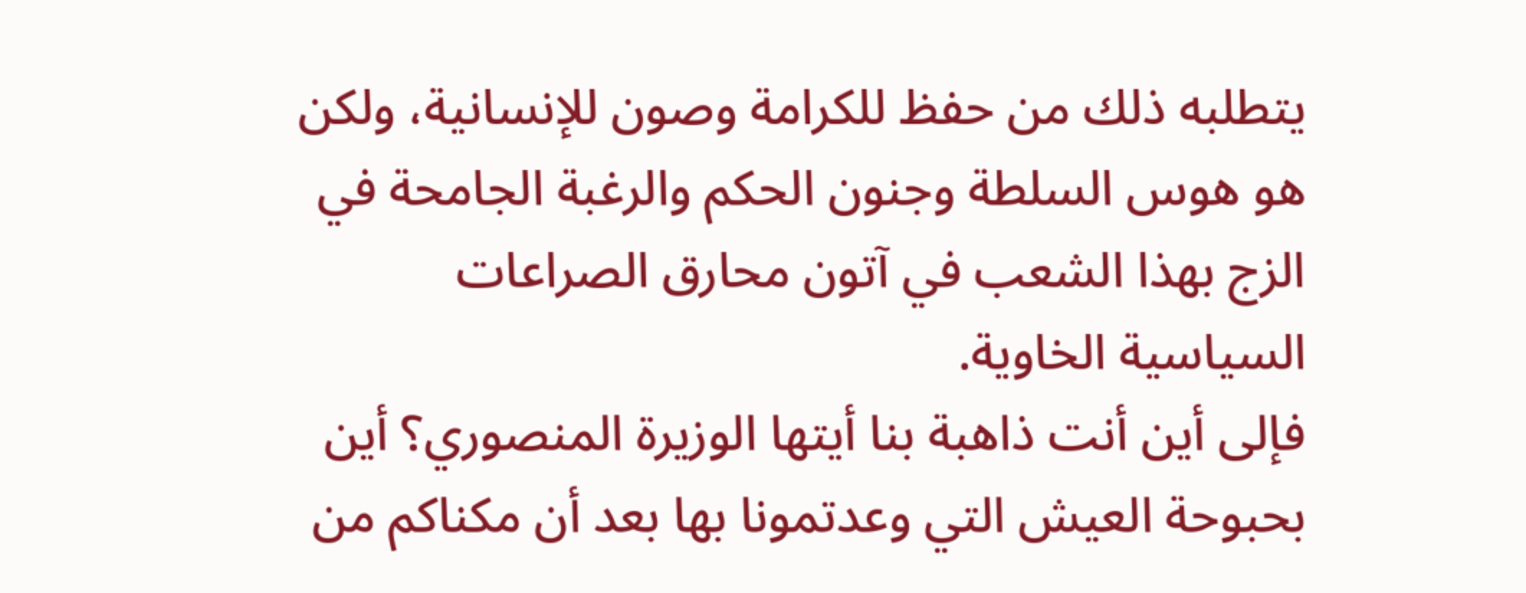يتطلبه ذلك من حفظ للكرامة وصون للإنسانية، ولكن هو هوس السلطة وجنون الحكم والرغبة الجامحة في الزج بهذا الشعب في آتون محارق الصراعات السياسية الخاوية.
فإلى أين أنت ذاهبة بنا أيتها الوزيرة المنصوري؟ أين بحبوحة العيش التي وعدتمونا بها بعد أن مكناكم من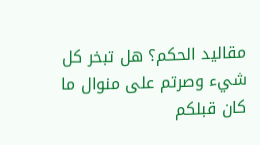مقاليد الحكم؟ هل تبخر كل شيء وصرتم على منوال ما كان قبلكم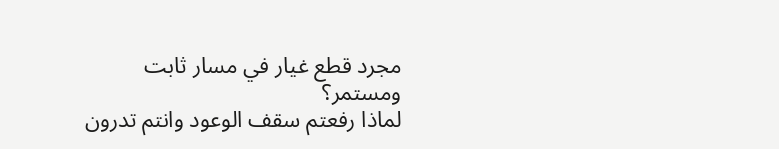مجرد قطع غيار في مسار ثابت ومستمر؟
لماذا رفعتم سقف الوعود وانتم تدرون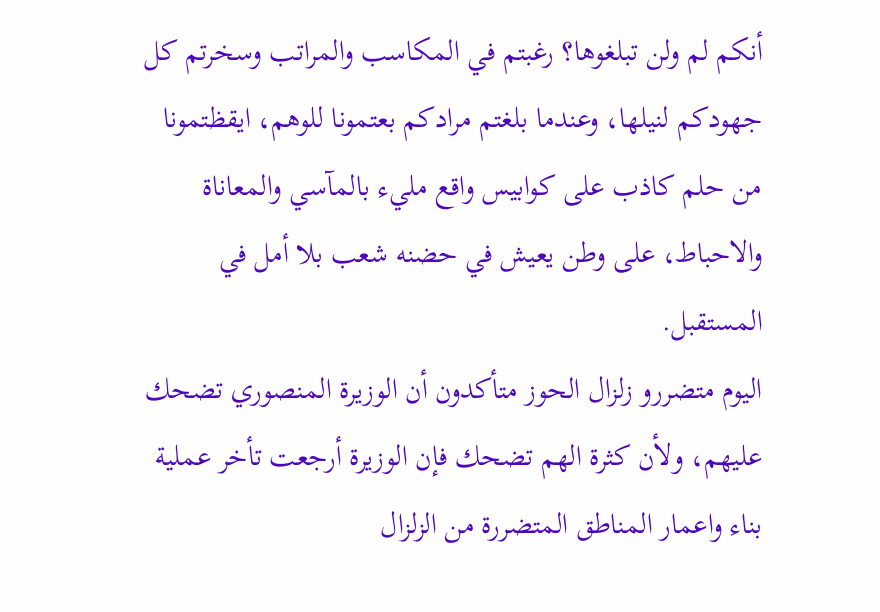أنكم لم ولن تبلغوها؟ رغبتم في المكاسب والمراتب وسخرتم كل جهودكم لنيلها، وعندما بلغتم مرادكم بعتمونا للوهم، ايقظتمونا من حلم كاذب على كوابيس واقع مليء بالمآسي والمعاناة والاحباط، على وطن يعيش في حضنه شعب بلا أمل في المستقبل.
اليوم متضررو زلزال الحوز متأكدون أن الوزيرة المنصوري تضحك عليهم، ولأن كثرة الهم تضحك فإن الوزيرة أرجعت تأخر عملية بناء واعمار المناطق المتضررة من الزلزال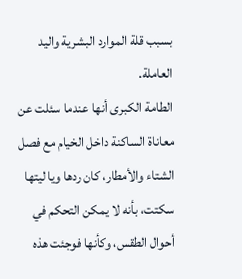بسبب قلة الموارد البشرية واليد العاملة.
الطامة الكبرى أنها عندما سئلت عن معاناة الساكنة داخل الخيام مع فصل الشتاء والأمطار، كان ردها ويا ليتها سكتت، بأنه لا يمكن التحكم في أحوال الطقس، وكأنها فوجئت هذه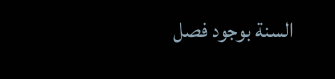السنة بوجود فصل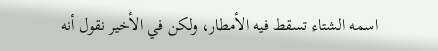اسمه الشتاء تسقط فيه الأمطار، ولكن في الأخير نقول أنه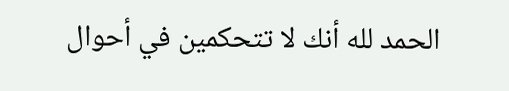الحمد لله أنك لا تتحكمين في أحوال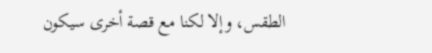الطقس، وإلا لكنا مع قصة أخرى سيكون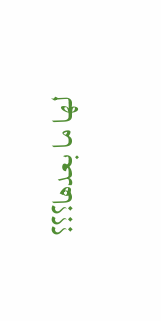لها ما بعدها؟؟؟